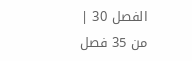الفصل 30 | من 35 فصل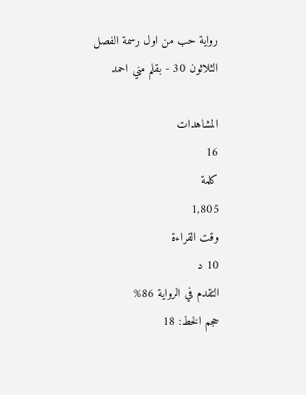رواية حب من اول رسمة الفصل الثلاثون 30 - بقلم مني احمد

المشاهدات
16
كلمة
1,805
وقت القراءة
10 د
التقدم في الرواية 86%
حجم الخط: 18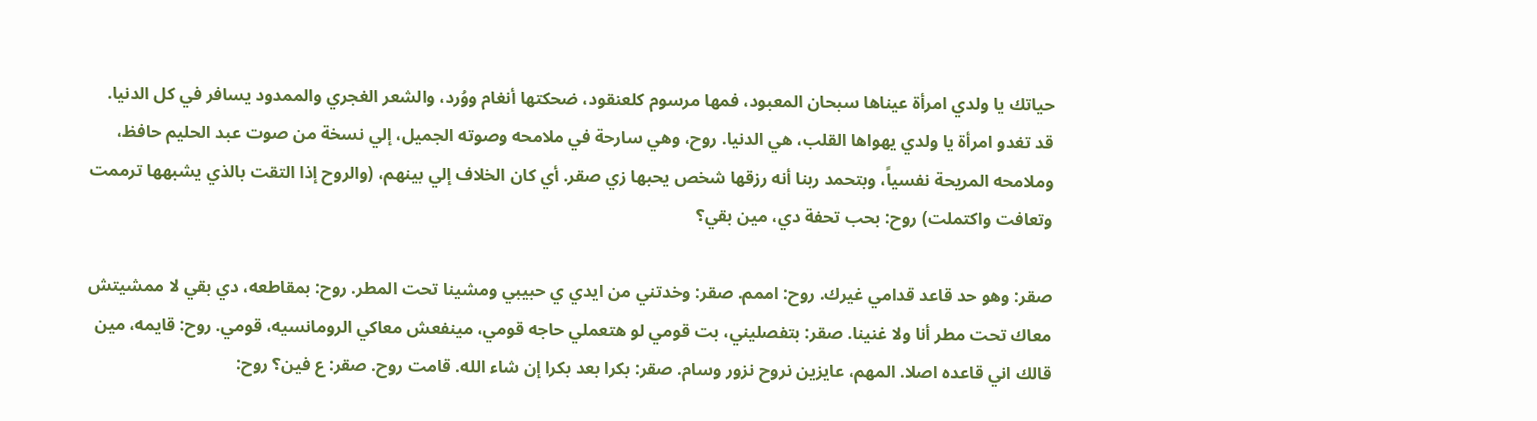حياتك يا ولدي امرأة عيناها سبحان المعبود، فمها مرسوم كلعنقود، ضحكتها أنغام ووُرد، والشعر الغجري والممدود يسافر في كل الدنيا. قد تغدو امرأة يا ولدي يهواها القلب، هي الدنيا. روح، وهي سارحة في ملامحه وصوته الجميل، إلي نسخة من صوت عبد الحليم حافظ، وملامحه المريحة نفسياً، وبتحمد ربنا أنه رزقها شخص يحبها زي صقر. أي كان الخلاف إلي بينهم، (والروح إذا التقت بالذي يشبهها ترممت وتعافت واكتملت) روح: بحب تحفة دي، مين بقي؟

صقر: وهو حد قاعد قدامي غيرك. روح: اممم. صقر: وخدتني من ايدي ي حبيبي ومشينا تحت المطر. روح: بمقاطعه، دي بقي لا ممشيتش معاك تحت مطر أنا ولا غنينا. صقر: بتفصليني، بت قومي لو هتعملي حاجه قومي، مينفعش معاكي الرومانسيه، قومي. روح: قايمه، مين قالك اني قاعده اصلا. المهم، عايزين نروح نزور وسام. صقر: بكرا بعد بكرا إن شاء الله. قامت روح. صقر: ع فين؟ روح: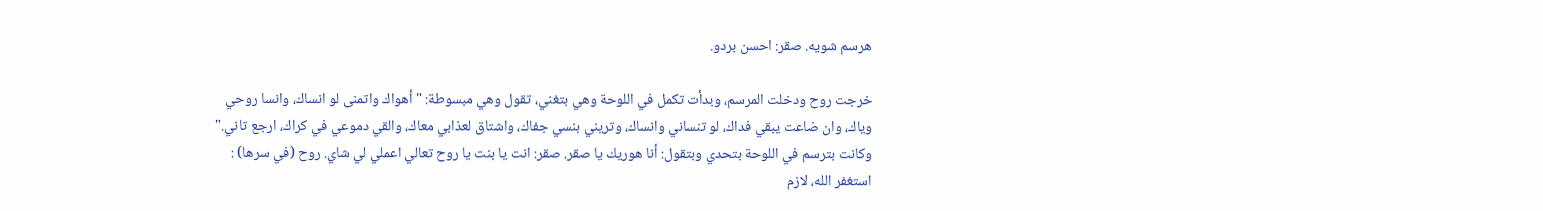هرسم شويه. صقر: احسن بردو.

خرجت روح ودخلت المرسم، وبدأت تكمل في اللوحة وهي بتغني، تقول وهي مبسوطة: "أهواك واتمنى لو انساك، وانسا روحي وياك، وان ضاعت يبقي فداك، لو تنساني وانساك، وتريني بنسي جفاك، واشتاق لعذابي معاك، والقي دموعي في كراك، ارجع تاني." وكانت بترسم في اللوحة بتحدي وبتقول: أنا هوريك يا صقر. صقر: انت يا بنت يا روح تعالي اعملي لي شاي. روح (في سرها) : استغفر الله، لازم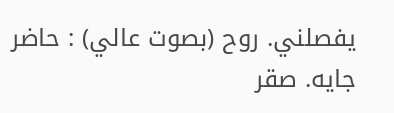يفصلني. روح (بصوت عالي) : حاضر جايه. صقر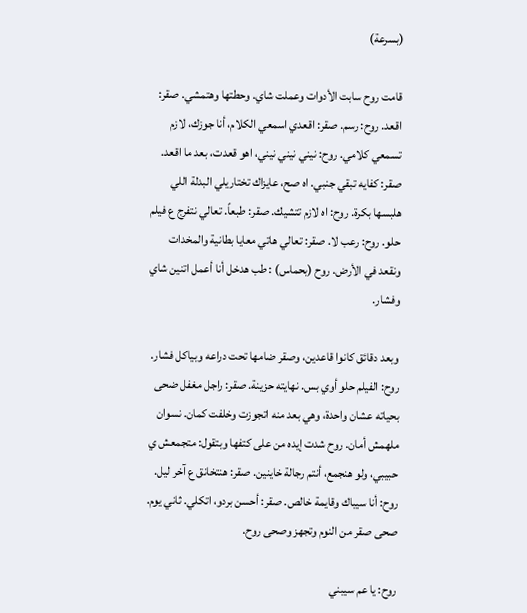(بسرعة)

قامت روح سابت الأدوات وعملت شاي. وحطتها وهتمشي. صقر: اقعد. روح: رسم. صقر: اقعدي اسمعي الكلام، أنا جوزك، لازم تسمعي كلامي. روح: نيني نيني نيني، اهو قعدت، بعد ما اقعد. صقر: كفايه تبقي جنبي. اه صح، عايزاك تختاريلي البدلة اللي هلبسها بكرة. روح: اه لازم تتشيك. صقر: طبعاً. تعالي نتفرج ع فيلم حلو. روح: رعب لا. صقر: تعالي هاتي معايا بطانية والمخدات ونقعد في الأرض. روح (بحماس) : طب هدخل أنا أعمل اتنين شاي وفشار.

وبعد دقائق كانوا قاعدين، وصقر ضامها تحت دراعه وبياكل فشار. روح: الفيلم حلو أوي بس. نهايته حزينة. صقر: راجل مغفل ضحى بحياته عشان واحدة، وهي بعد منه اتجوزت وخلفت كمان. نسوان ملهمش أمان. روح شدت إيده من على كتفها وبتقول: متجمعش ي حبيبي، ولو هنجمع، أنتم رجالة خاينين. صقر: هنتخانق ع آخر ليل. روح: أنا سيباك وقايمة خالص. صقر: أحسن بردو، اتكلي. ثاني يوم. صحى صقر من النوم وتجهز وصحى روح.

روح: يا عم سيبني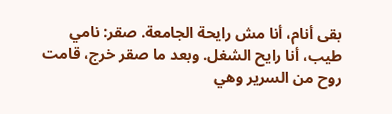بقى أنام، أنا مش رايحة الجامعة. صقر: نامي طيب، أنا رايح الشغل. وبعد ما صقر خرج، قامت روح من السرير وهي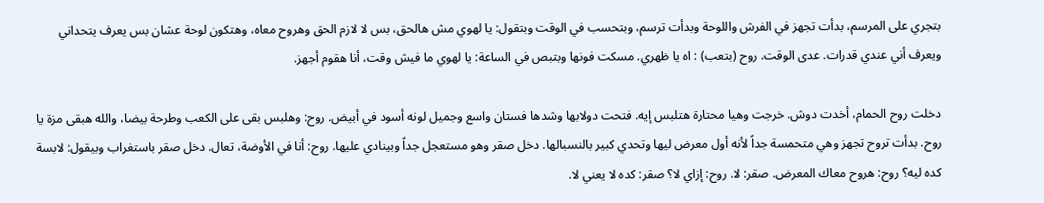بتجري على المرسم، بدأت تجهز في الفرش واللوحة وبدأت ترسم، وبتحسب في الوقت وبتقول: يا لهوي مش هالحق، بس لا لازم الحق وهروح معاه، وهتكون لوحة عشان بس يعرف يتحداني ويعرف أني عندي قدرات. عدى الوقت. روح (بتعب) : اه يا ظهري. مسكت فونها وبتبص في الساعة: يا لهوي ما فيش وقت، أنا هقوم أجهز.

دخلت روح الحمام، أخدت دوش. خرجت وهيا محتارة هتلبس إيه. فتحت دولابها وشدها فستان واسع وجميل لونه أسود في أبيض. روح: وهلبس بقى على الكعب وطرحة بيضا، والله هبقى مزة يا روح. بدأت تروح تجهز وهي متحمسة جداً لأنه أول معرض ليها وتحدي كبير بالنسبالها. دخل صقر وهو مستعجل جداً وبينادي عليها. روح: أنا في الأوضة، تعال. دخل صقر باستغراب وبيقول: لابسة كده ليه؟ روح: هروح معاك المعرض. صقر: لا. روح: إزاي لا؟ صقر: كده لا يعني لا.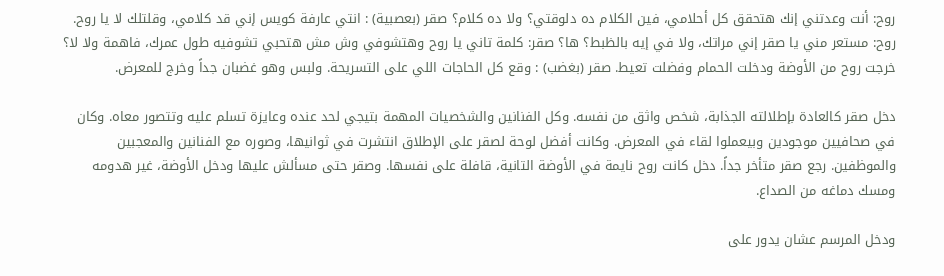روح: أنت وعدتني إنك هتحقق كل أحلامي، فين الكلام ده دلوقتي؟ ولا ده كلام؟ صقر (بعصبية) : انتي عارفة كويس إني قد كلامي، وقلتلك لا يا روح. روح: مستعر مني يا صقر إني مراتك، ولا في إيه بالظبط؟ ها؟ صقر: كلمة تاني يا روح وهتشوفي وش مش هتحبي تشوفيه طول عمرك، فاهمة ولا لا؟ خرجت روح من الأوضة ودخلت الحمام وفضلت تعيط. صقر (بغضب) : وقع كل الحاجات اللي على التسريحة. ولبس وهو غضبان جداً وخرج للمعرض.

دخل صقر كالعادة بإطلالته الجذابة، شخص واثق من نفسه. وكل الفنانين والشخصيات المهمة بتيجي لحد عنده وعايزة تسلم عليه وتتصور معاه. وكان في صحافيين موجودين وبيعملوا لقاء في المعرض. وكانت أفضل لوحة لصقر على الإطلاق انتشرت في ثوانيها، وصوره مع الفنانين والمعجبين والموظفين. رجع صقر متأخر جداً. دخل كانت روح نايمة في الأوضة التانية، قافلة على نفسها. وصقر حتى مسألش عليها ودخل الأوضة، غير هدومه ومسك دماغه من الصداع.

ودخل المرسم عشان يدور على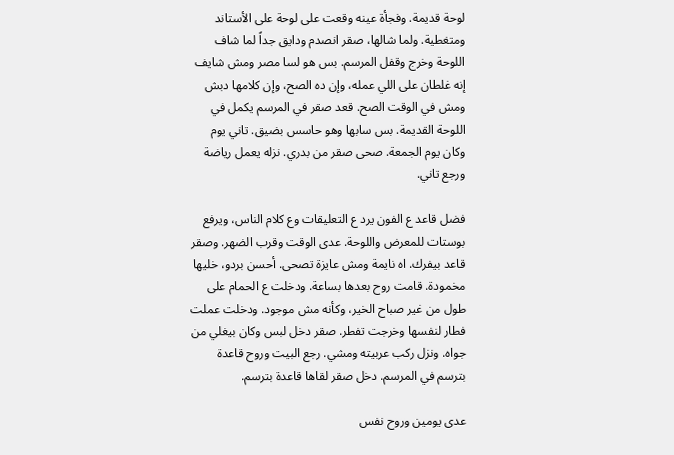لوحة قديمة. وفجأة عينه وقعت على لوحة على الأستاند ومتغطية. ولما شالها، صقر انصدم ودايق جداً لما شاف اللوحة وخرج وقفل المرسم. بس هو لسا مصر ومش شايف إنه غلطان على اللي عمله، وإن ده الصح، وإن كلامها دبش ومش في الوقت الصح. قعد صقر في المرسم يكمل في اللوحة القديمة. بس سابها وهو حاسس بضيق. تاني يوم وكان يوم الجمعة. صحى صقر من بدري. نزله يعمل رياضة ورجع تاني.

فضل قاعد ع الفون يرد ع التعليقات وع كلام الناس، ويرفع بوستات للمعرض واللوحة. عدى الوقت وقرب الضهر. وصقر قاعد بيفرك. اه نايمة ومش عايزة تصحى. أحسن بردو، خليها مخمودة. قامت روح بعدها بساعة. ودخلت ع الحمام على طول من غير صباح الخير، وكأنه مش موجود. ودخلت عملت فطار لنفسها وخرجت تفطر. صقر دخل لبس وكان بيغلي من جواه. ونزل ركب عربيته ومشي. رجع البيت وروح قاعدة بترسم في المرسم. دخل صقر لقاها قاعدة بترسم.

عدى يومين وروح نفس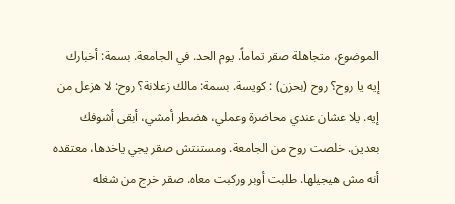الموضوع، متجاهلة صقر تماماً. يوم الحد. في الجامعة. بسمة: أخبارك إيه يا روح؟ روح (بحزن) : كويسة. بسمة: مالك زعلانة؟ روح: لا هزعل من إيه. يلا عشان عندي محاضرة وعملي، هضطر أمشي، أبقى أشوفك بعدين. خلصت روح من الجامعة. ومستنتش صقر يجي ياخدها، معتقده أنه مش هيجيلها. طلبت أوبر وركبت معاه. صقر خرج من شغله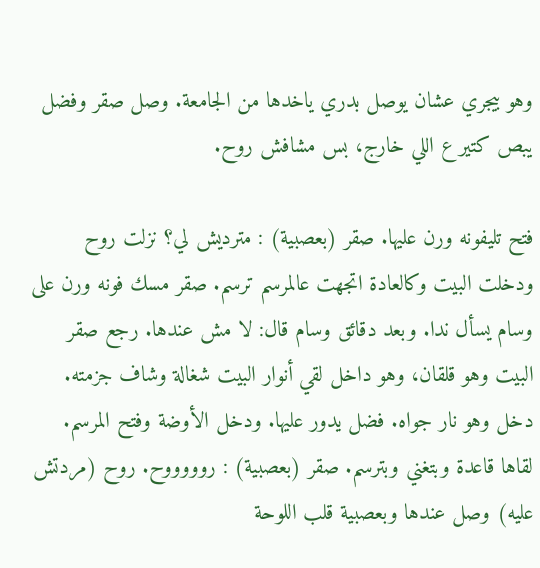وهو بيجري عشان يوصل بدري ياخدها من الجامعة. وصل صقر وفضل يبص كتير ع اللي خارج، بس مشافش روح.

فتح تليفونه ورن عليها. صقر (بعصبية) : مترديش لي؟ نزلت روح ودخلت البيت وكالعادة اتجهت عالمرسم ترسم. صقر مسك فونه ورن على وسام يسأل ندا. وبعد دقائق وسام قال: لا مش عندها. رجع صقر البيت وهو قلقان، وهو داخل لقي أنوار البيت شغالة وشاف جزمته. دخل وهو نار جواه. فضل يدور عليها. ودخل الأوضة وفتح المرسم. لقاها قاعدة وبتغني وبترسم. صقر (بعصبية) : روووووح. روح (مردتش عليه) وصل عندها وبعصبية قلب اللوحة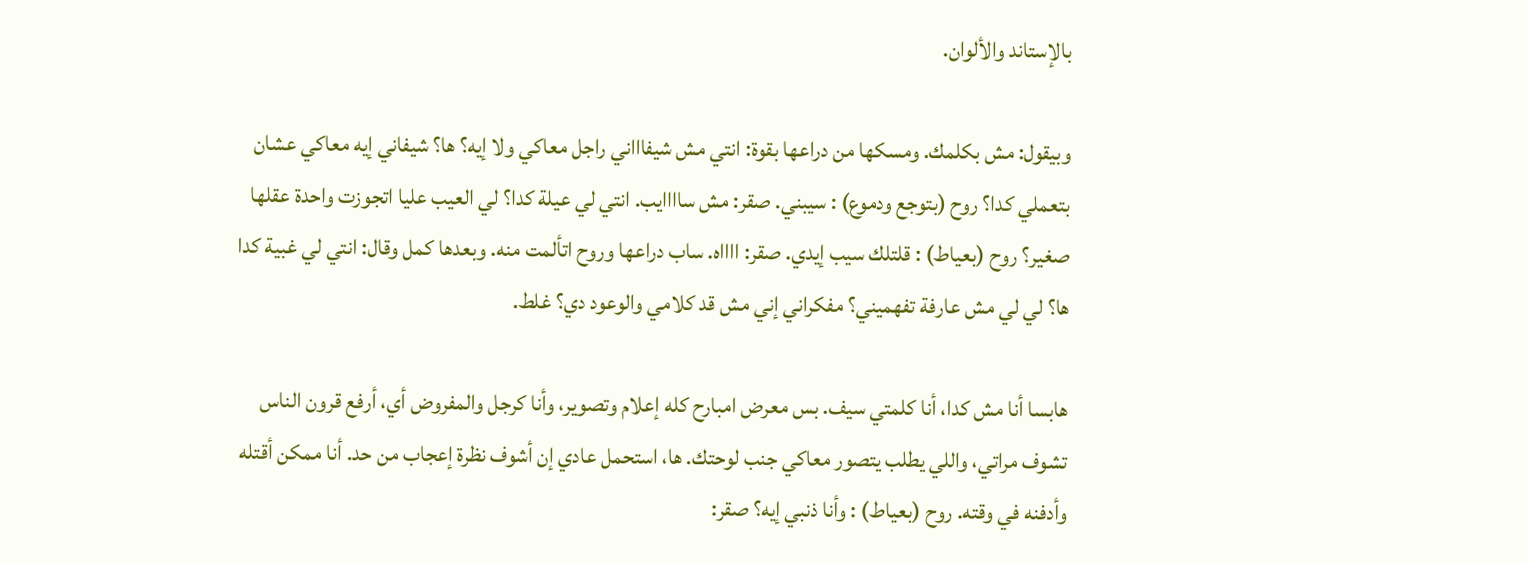بالإستاند والألوان.

وبيقول: مش بكلمك. ومسكها من دراعها بقوة: انتي مش شيفاااني راجل معاكي ولا إيه؟ ها؟ شيفاني إيه معاكي عشان بتعملي كدا؟ روح (بتوجع ودموع) : سيبني. صقر: مش ساااايب. انتي لي عيلة كدا؟ لي العيب عليا اتجوزت واحدة عقلها صغير؟ روح (بعياط) : قلتلك سيب إيدي. صقر: ااااه. ساب دراعها وروح اتألمت منه. وبعدها كمل وقال: انتي لي غبية كدا ها؟ لي لي مش عارفة تفهميني؟ مفكراني إني مش قد كلامي والوعود دي؟ غلط.

هابسا أنا مش كدا، أنا كلمتي سيف. بس معرض امبارح كله إعلام وتصوير، وأنا كرجل والمفروض أي، أرفع قرون الناس تشوف مراتي، واللي يطلب يتصور معاكي جنب لوحتك. ها، استحمل عادي إن أشوف نظرة إعجاب من حد. أنا ممكن أقتله وأدفنه في وقته. روح (بعياط) : وأنا ذنبي إيه؟ صقر: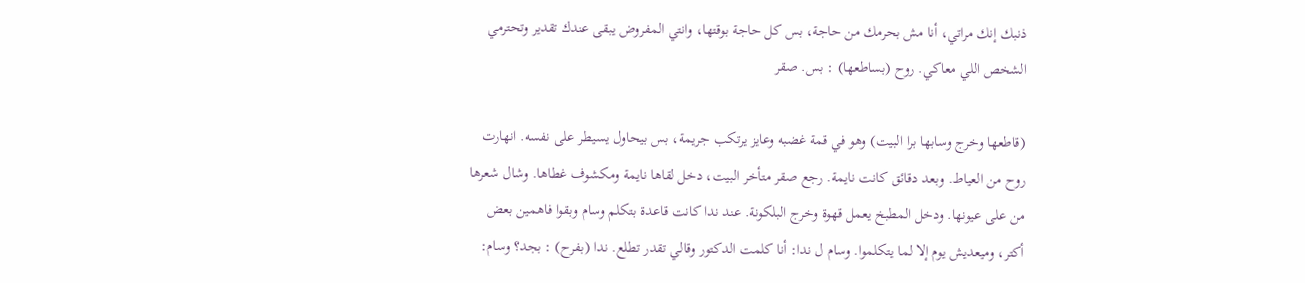ذنبك إنك مراتي، أنا مش بحرمك من حاجة، بس كل حاجة بوقتها، وانتي المفروض يبقى عندك تقدير وتحترمي الشخص اللي معاكي. روح (بساطعها) : بس. صقر

(قاطعها وخرج وسابها برا البيت) وهو في قمة غضبه وعايز يرتكب جريمة، بس بيحاول يسيطر على نفسه. انهارت روح من العياط. وبعد دقائق كانت نايمة. رجع صقر متأخر البيت، دخل لقاها نايمة ومكشوف غطاها. وشال شعرها من على عيونها. ودخل المطبخ يعمل قهوة وخرج البلكونة. عند ندا كانت قاعدة بتكلم وسام وبقوا فاهمين بعض أكتر، وميعديش يوم إلا لما يتكلموا. وسام ل ندا: أنا كلمت الدكتور وقالي تقدر تطلع. ندا (بفرح) : بجد؟ وسام: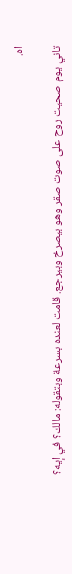اه.

تاني يوم صحيت روح على صوت صقر وهو بيصرخ وبيرجع. قامت لعنده بسرعة وبتقوله: مالك؟ في إيه؟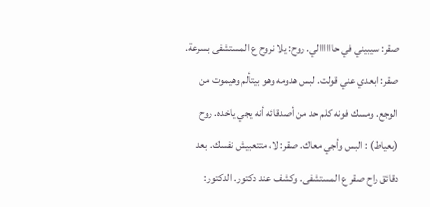صقر: سيبيني في حاااااالي. روح: يلا نروح ع المستشفى بسرعة. صقر: ابعدي عني قولت. لبس هدومه وهو بيتألم وهيموت من الوجع. ومسك فونه كلم حد من أصدقائه أنه يجي ياخده. روح (بعياط) : البس وأجي معاك. صقر: لا، متتعبيش نفسك. بعد دقائق راح صقر ع المستشفى. وكشف عند دكتور. الدكتور: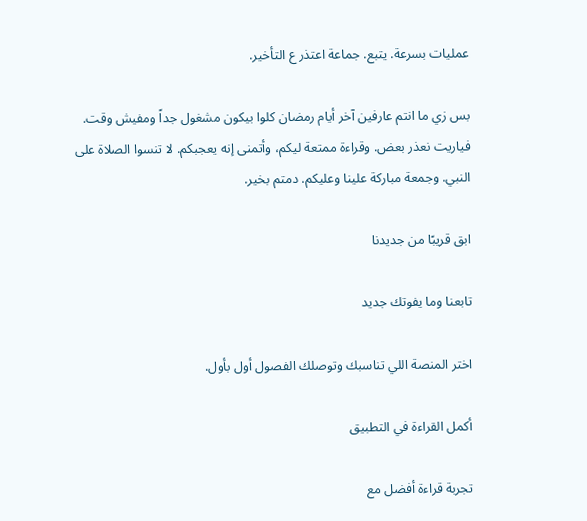عمليات بسرعة. يتبع. جماعة اعتذر ع التأخير.

بس زي ما انتم عارفين آخر أيام رمضان كلوا بيكون مشغول جداً ومفيش وقت. فياريت نعذر بعض. وقراءة ممتعة ليكم، وأتمنى إنه يعجبكم. لا تنسوا الصلاة على النبي. وجمعة مباركة علينا وعليكم. دمتم بخير.

ابق قريبًا من جديدنا

تابعنا وما يفوتك جديد

اختر المنصة اللي تناسبك وتوصلك الفصول أول بأول.

أكمل القراءة في التطبيق

تجربة قراءة أفضل مع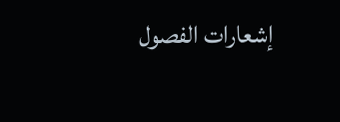إشعارات الفصول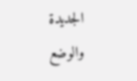الجديدة والوضع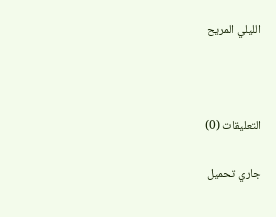الليلي المريح



التعليقات (0)

جاري تحميل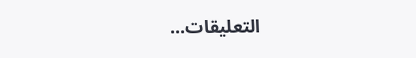التعليقات...